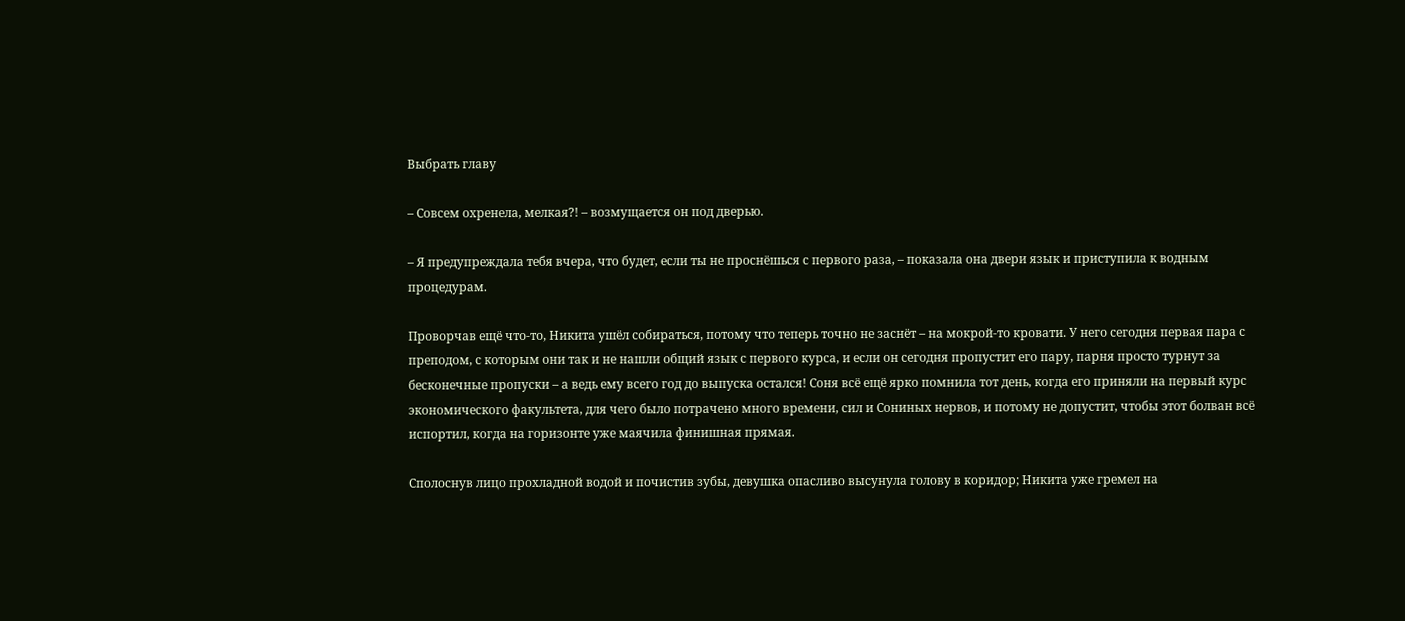Выбрать главу

– Совсем охренела, мелкая?! – возмущается он под дверью.

– Я предупреждала тебя вчера, что будет, если ты не проснёшься с первого раза, – показала она двери язык и приступила к водным процедурам.

Проворчав ещё что-то, Никита ушёл собираться, потому что теперь точно не заснёт – на мокрой-то кровати. У него сегодня первая пара с преподом, с которым они так и не нашли общий язык с первого курса, и если он сегодня пропустит его пару, парня просто турнут за бесконечные пропуски – а ведь ему всего год до выпуска остался! Соня всё ещё ярко помнила тот день, когда его приняли на первый курс экономического факультета, для чего было потрачено много времени, сил и Сониных нервов, и потому не допустит, чтобы этот болван всё испортил, когда на горизонте уже маячила финишная прямая.

Сполоснув лицо прохладной водой и почистив зубы, девушка опасливо высунула голову в коридор; Никита уже гремел на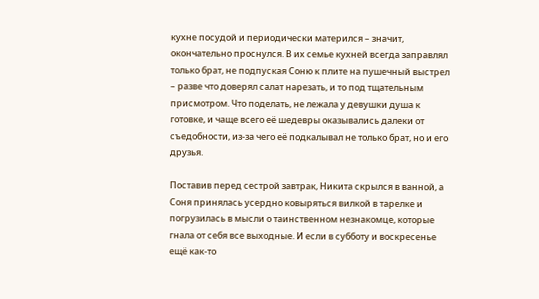кухне посудой и периодически матерился – значит, окончательно проснулся. В их семье кухней всегда заправлял только брат, не подпуская Соню к плите на пушечный выстрел – разве что доверял салат нарезать, и то под тщательным присмотром. Что поделать, не лежала у девушки душа к готовке, и чаще всего её шедевры оказывались далеки от съедобности, из-за чего её подкалывал не только брат, но и его друзья.

Поставив перед сестрой завтрак, Никита скрылся в ванной, а Соня принялась усердно ковыряться вилкой в тарелке и погрузилась в мысли о таинственном незнакомце, которые гнала от себя все выходные. И если в субботу и воскресенье ещё как-то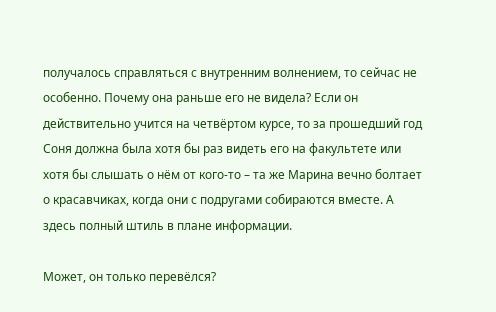получалось справляться с внутренним волнением, то сейчас не особенно. Почему она раньше его не видела? Если он действительно учится на четвёртом курсе, то за прошедший год Соня должна была хотя бы раз видеть его на факультете или хотя бы слышать о нём от кого-то – та же Марина вечно болтает о красавчиках, когда они с подругами собираются вместе. А здесь полный штиль в плане информации.

Может, он только перевёлся?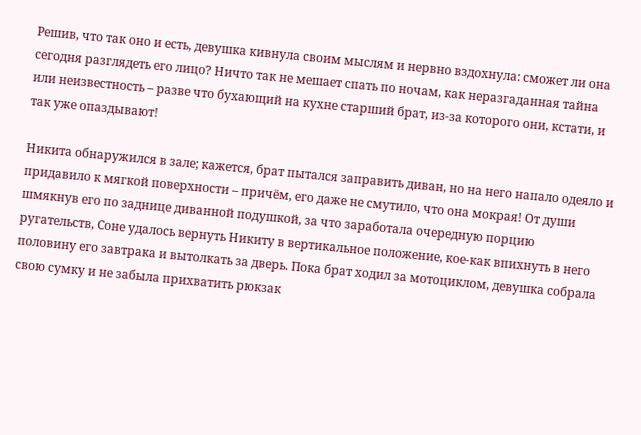Решив, что так оно и есть, девушка кивнула своим мыслям и нервно вздохнула: сможет ли она сегодня разглядеть его лицо? Ничто так не мешает спать по ночам, как неразгаданная тайна или неизвестность – разве что бухающий на кухне старший брат, из-за которого они, кстати, и так уже опаздывают!

Никита обнаружился в зале; кажется, брат пытался заправить диван, но на него напало одеяло и придавило к мягкой поверхности – причём, его даже не смутило, что она мокрая! От души шмякнув его по заднице диванной подушкой, за что заработала очередную порцию ругательств, Соне удалось вернуть Никиту в вертикальное положение, кое-как впихнуть в него половину его завтрака и вытолкать за дверь. Пока брат ходил за мотоциклом, девушка собрала свою сумку и не забыла прихватить рюкзак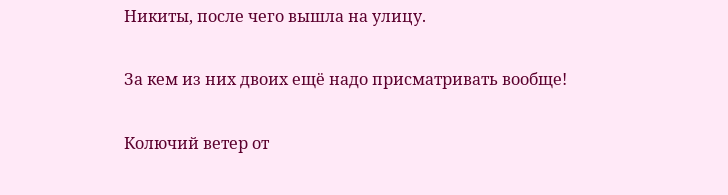Никиты, после чего вышла на улицу.

За кем из них двоих ещё надо присматривать вообще!

Колючий ветер от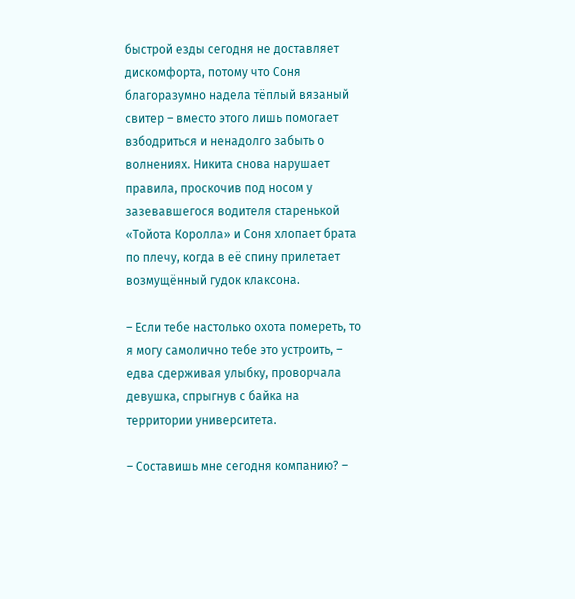быстрой езды сегодня не доставляет дискомфорта, потому что Соня благоразумно надела тёплый вязаный свитер – вместо этого лишь помогает взбодриться и ненадолго забыть о волнениях. Никита снова нарушает правила, проскочив под носом у зазевавшегося водителя старенькой «Тойота Королла» и Соня хлопает брата по плечу, когда в её спину прилетает возмущённый гудок клаксона.

– Если тебе настолько охота помереть, то я могу самолично тебе это устроить, – едва сдерживая улыбку, проворчала девушка, спрыгнув с байка на территории университета.

– Составишь мне сегодня компанию? –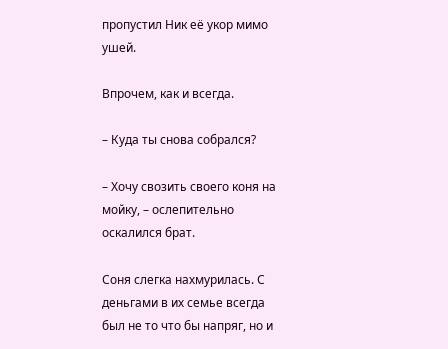пропустил Ник её укор мимо ушей.

Впрочем, как и всегда.

– Куда ты снова собрался?

– Хочу свозить своего коня на мойку, – ослепительно оскалился брат.

Соня слегка нахмурилась. С деньгами в их семье всегда был не то что бы напряг, но и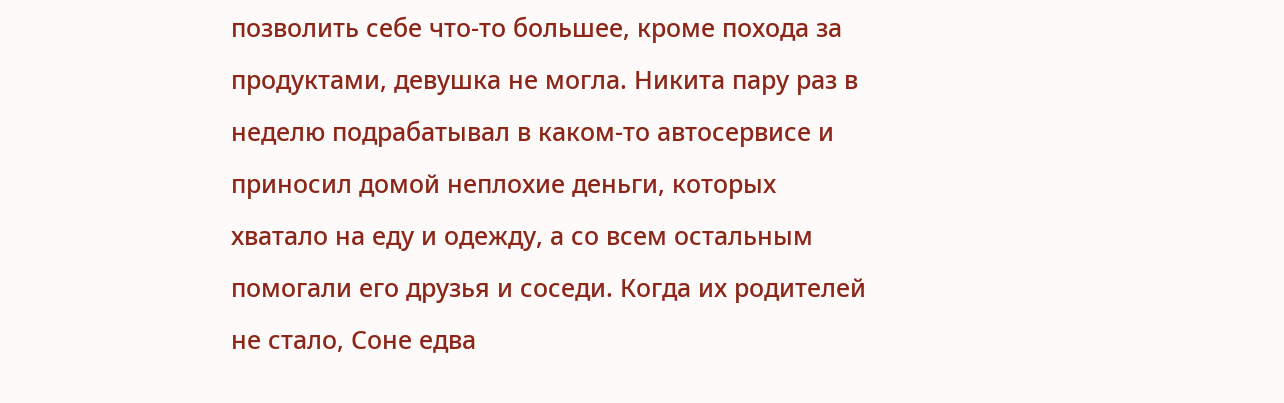позволить себе что-то большее, кроме похода за продуктами, девушка не могла. Никита пару раз в неделю подрабатывал в каком-то автосервисе и приносил домой неплохие деньги, которых хватало на еду и одежду, а со всем остальным помогали его друзья и соседи. Когда их родителей не стало, Соне едва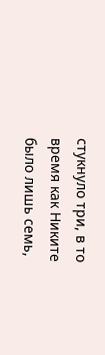стукнуло три, в то время как Никите было лишь семь,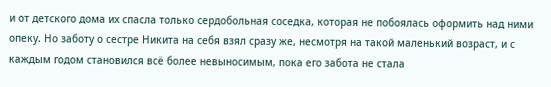и от детского дома их спасла только сердобольная соседка, которая не побоялась оформить над ними опеку. Но заботу о сестре Никита на себя взял сразу же, несмотря на такой маленький возраст, и с каждым годом становился всё более невыносимым, пока его забота не стала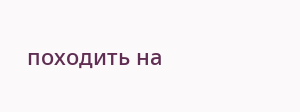походить на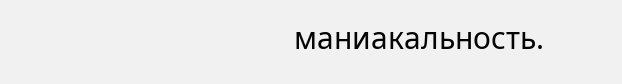маниакальность.